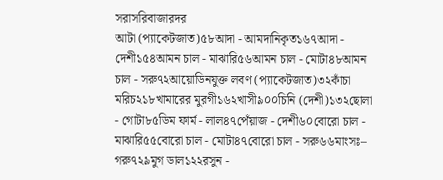সরাসরিবাজারদর
আটা (প্যাকেটজাত)৫৮আদা - আমদানিকৃত১৬৭আদা - দেশী১৫৪আমন চাল - মাঝারি৫৬আমন চাল - মোটা৪৮আমন চাল - সরু৭২আয়োডিনযুক্ত লবণ (প্যাকেটজাত)৩২কাঁচা মরিচ২১৮খামারের মুরগী১৬২খাসী৯০০চিনি (দেশী)১৩২ছোলা - গোটা৮৫ডিম ফার্ম - লাল৪৭পেঁয়াজ - দেশী৬০বোরো চাল - মাঝারি৫৫বোরো চাল - মোটা৪৭বোরো চাল - সরু৬৬মাংসঃ– গরু৭২৯মুগ ডাল১২২রসুন -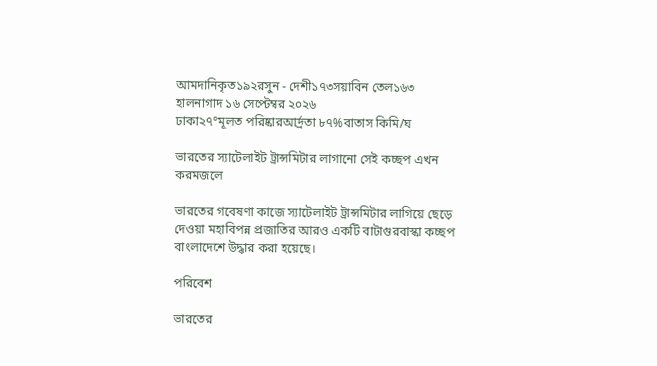আমদানিকৃত১৯২রসুন - দেশী১৭৩সয়াবিন তেল১৬৩
হালনাগাদ ১৬ সেপ্টেম্বর ২০২৬
ঢাকা২৭°মূলত পরিষ্কারআর্দ্রতা ৮৭%বাতাস কিমি/ঘ

ভারতের স্যাটেলাইট ট্রান্সমিটার লাগানো সেই কচ্ছপ এখন করমজলে

ভারতের গবেষণা কাজে স্যাটেলাইট ট্রান্সমিটার লাগিয়ে ছেড়ে দেওয়া মহাবিপন্ন প্রজাতির আরও একটি বাটাগুরবাস্কা কচ্ছপ বাংলাদেশে উদ্ধার করা হয়েছে।

পরিবেশ

ভারতের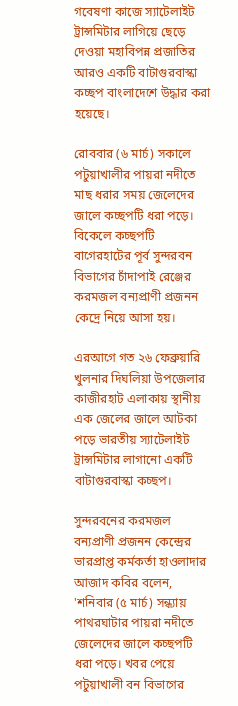গবেষণা কাজে স্যাটেলাইট ট্রান্সমিটার লাগিয়ে ছেড়ে দেওয়া মহাবিপন্ন প্রজাতির আরও একটি বাটাগুরবাস্কা কচ্ছপ বাংলাদেশে উদ্ধার করা হয়েছে।

রোববার (৬ মার্চ) সকালে পটুয়াখালীর পায়রা নদীতে মাছ ধরার সময় জেলেদের জালে কচ্ছপটি ধরা পড়ে। বিকেলে কচ্ছপটি বাগেরহাটের পূর্ব সুন্দরবন বিভাগের চাঁদাপাই রেঞ্জের করমজল বন্যপ্রাণী প্রজনন কেদ্রে নিয়ে আসা হয়।

এরআগে গত ২৬ ফেব্রুয়ারি খুলনার দিঘলিয়া উপজেলার কাজীরহাট এলাকায় স্থানীয় এক জেলের জালে আটকা পড়ে ভারতীয় স্যাটেলাইট ট্রান্সমিটার লাগানো একটি বাটাগুরবাস্কা কচ্ছপ।

সুন্দরবনের করমজল বন্যপ্রাণী প্রজনন কেন্দ্রের ভারপ্রাপ্ত কর্মকর্তা হাওলাদার আজাদ কবির বলেন, 'শনিবার (৫ মার্চ) সন্ধ্যায় পাথরঘাটার পায়রা নদীতে জেলেদের জালে কচ্ছপটি ধরা পড়ে। খবর পেয়ে পটুয়াখালী বন বিভাগের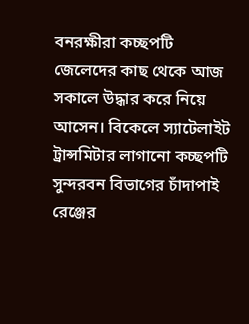বনরক্ষীরা কচ্ছপটি জেলেদের কাছ থেকে আজ সকালে উদ্ধার করে নিয়ে আসেন। বিকেলে স্যাটেলাইট ট্রান্সমিটার লাগানো কচ্ছপটি সুন্দরবন বিভাগের চাঁদাপাই রেঞ্জের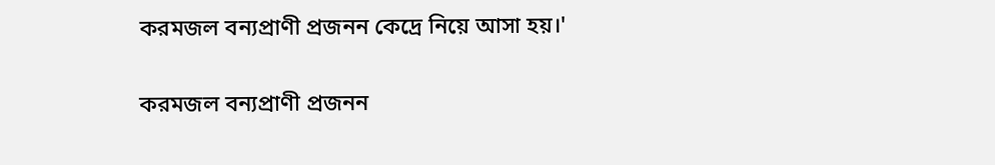করমজল বন্যপ্রাণী প্রজনন কেদ্রে নিয়ে আসা হয়।'

করমজল বন্যপ্রাণী প্রজনন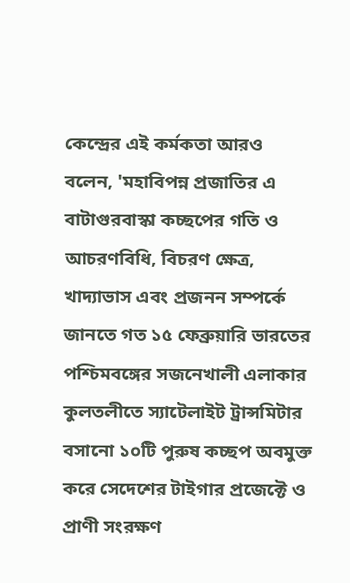কেন্দ্রের এই কর্মকতা আরও বলেন, 'মহাবিপন্ন প্রজাতির এ বাটাগুরবাস্কা কচ্ছপের গতি ও আচরণবিধি, বিচরণ ক্ষেত্র, খাদ্যাভাস এবং প্রজনন সম্পর্কে জানতে গত ১৫ ফেব্রুয়ারি ভারতের পশ্চিমবঙ্গের সজনেখালী এলাকার কুলতলীতে স্যাটেলাইট ট্রান্সমিটার বসানো ১০টি পুরুষ কচ্ছপ অবমুক্ত করে সেদেশের টাইগার প্রজেক্টে ও প্রাণী সংরক্ষণ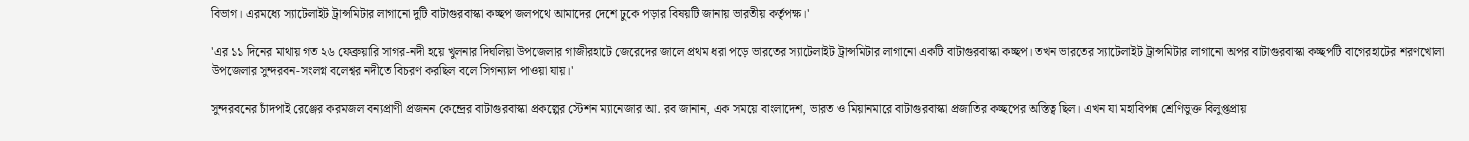বিভাগ। এরমধ্যে স্যাটেলাইট ট্রান্সমিটার লাগানো দুটি বাটাগুরবাস্কা কচ্ছপ জলপথে আমাদের দেশে ঢুকে পড়ার বিষয়টি জানায় ভারতীয় কর্তৃপক্ষ।'

'এর ১১ দিনের মাথায় গত ২৬ ফেব্রুয়ারি সাগর-নদী হয়ে খুলনার দিঘলিয়া উপজেলার গাজীরহাটে জেরেদের জালে প্রথম ধরা পড়ে ভারতের স্যাটেলাইট ট্রান্সমিটার লাগানো একটি বাটাগুরবাস্কা কচ্ছপ। তখন ভারতের স্যাটেলাইট ট্রান্সমিটার লাগানো অপর বাটাগুরবাস্কা কচ্ছপটি বাগেরহাটের শরণখোলা উপজেলার সুন্দরবন-সংলগ্ন বলেশ্বর নদীতে বিচরণ করছিল বলে সিগন্যাল পাওয়া যায়।'

সুন্দরবনের চাঁদপাই রেঞ্জের করমজল বন্যপ্রাণী প্রজনন কেন্দ্রের বাটাগুরবাস্কা প্রকল্পের স্টেশন ম্যানেজার আ. রব জানান, এক সময়ে বাংলাদেশ, ভারত ও মিয়ানমারে বাটাগুরবাস্কা প্রজাতির কচ্ছপের অস্তিত্ব ছিল। এখন যা মহাবিপন্ন শ্রেণিভুক্ত বিলুপ্তপ্রায়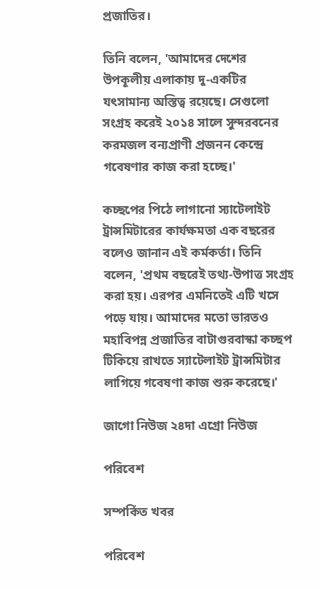প্রজাতির।

তিনি বলেন, 'আমাদের দেশের উপকূলীয় এলাকায় দু-একটির যৎসামান্য অস্তিত্ব রয়েছে। সেগুলো সংগ্রহ করেই ২০১৪ সালে সুন্দরবনের করমজল বন্যপ্রাণী প্রজনন কেন্দ্রে গবেষণার কাজ করা হচ্ছে।'

কচ্ছপের পিঠে লাগানো স্যাটেলাইট ট্রান্সমিটারের কার্যক্ষমতা এক বছরের বলেও জানান এই কর্মকর্তা। তিনি বলেন, 'প্রথম বছরেই তথ্য-উপাত্ত সংগ্রহ করা হয়। এরপর এমনিতেই এটি খসে পড়ে যায়। আমাদের মতো ভারতও মহাবিপন্ন প্রজাতির বাটাগুরবাস্কা কচ্ছপ টিকিয়ে রাখতে স্যাটেলাইট ট্রান্সমিটার লাগিয়ে গবেষণা কাজ শুরু করেছে।'

জাগো নিউজ ২৪দা এগ্রো নিউজ

পরিবেশ

সম্পর্কিত খবর

পরিবেশ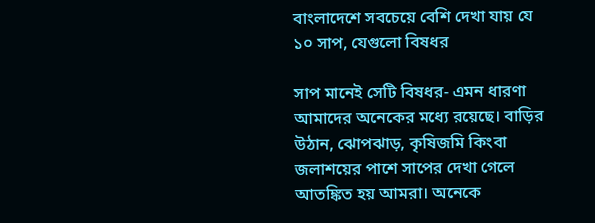বাংলাদেশে সবচেয়ে বেশি দেখা যায় যে ১০ সাপ, যেগুলো বিষধর

সাপ মানেই সেটি বিষধর- এমন ধারণা আমাদের অনেকের মধ্যে রয়েছে। বাড়ির উঠান, ঝোপঝাড়, কৃষিজমি কিংবা জলাশয়ের পাশে সাপের দেখা গেলে আতঙ্কিত হয় আমরা। অনেকে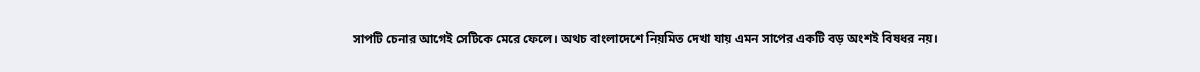সাপটি চেনার আগেই সেটিকে মেরে ফেলে। অথচ বাংলাদেশে নিয়মিত দেখা যায় এমন সাপের একটি বড় অংশই বিষধর নয়।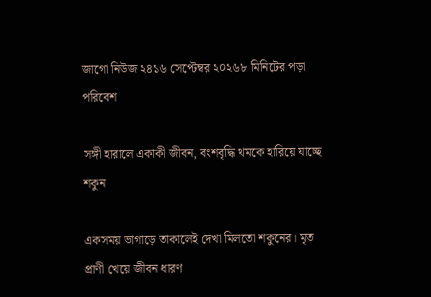জাগো নিউজ ২৪১৬ সেপ্টেম্বর ২০২৬৮ মিনিটের পড়া
পরিবেশ

সঙ্গী হারালে একাকী জীবন, বংশবৃদ্ধি থমকে হারিয়ে যাচ্ছে শকুন

একসময় ভাগাড়ে তাকালেই দেখা মিলতো শকুনের। মৃত প্রাণী খেয়ে জীবন ধারণ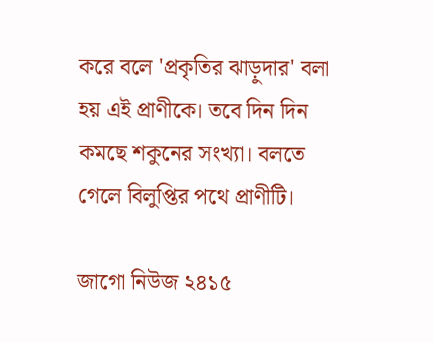করে বলে ‌'প্রকৃতির ঝাড়ুদার' বলা হয় এই প্রাণীকে। তবে দিন দিন কমছে শকুনের সংখ্যা। বলতে গেলে বিলুপ্তির পথে প্রাণীটি।

জাগো নিউজ ২৪১৫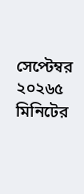সেপ্টেম্বর ২০২৬৫ মিনিটের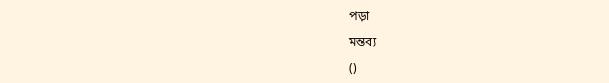পড়া

মন্তব্য

()